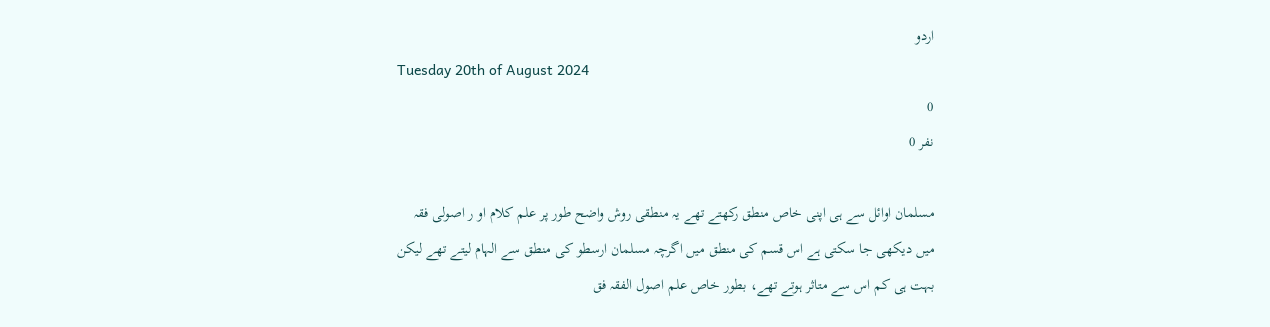اردو
Tuesday 20th of August 2024
0
نفر 0

مسلمان اوائل سے ہى اپنى خاص منطق ركھتے تھے يہ منطقى روش واضح طور پر علم كلام او ر اصولى فقہ ميں ديكھى جا سكتى ہے اس قسم كى منطق ميں اگرچہ مسلمان ارسطو كى منطق سے الہام ليتے تھے ليكن بہت ہى كم اس سے متاثر ہوتے تھے، بطور خاص علم اصول الفقہ فق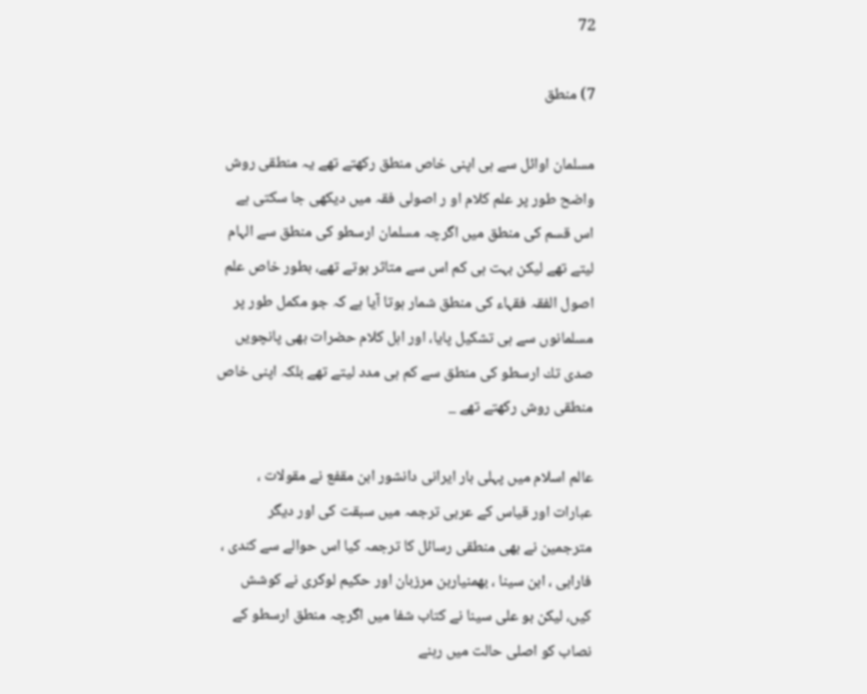72

7) منطق

مسلمان اوائل سے ہى اپنى خاص منطق ركھتے تھے يہ منطقى روش واضح طور پر علم كلام او ر اصولى فقہ ميں ديكھى جا سكتى ہے اس قسم كى منطق ميں اگرچہ مسلمان ارسطو كى منطق سے الہام ليتے تھے ليكن بہت ہى كم اس سے متاثر ہوتے تھے، بطور خاص علم اصول الفقہ فقہاء كى منطق شمار ہوتا آيا ہے كہ جو مكمل طور پر مسلمانوں سے ہى تشكيل پايا، اور اہل كلام حضرات بھى پانچويں صدى تك ارسطو كى منطق سے كم ہى مدد ليتے تھے بلكہ اپنى خاص منطقى روش ركھتے تھے _

عالم اسلام ميں پہلى بار ايرانى دانشور ابن مقفع نے مقولات ، عبارات اور قياس كے عربى ترجمہ ميں سبقت كى اور ديگر مترجمين نے بھى منطقى رسائل كا ترجمہ كيا اس حوالے سے كندى ، فارابى ، ابن سينا ، بھمنياربن مرزبان اور حكيم لوكرى نے كوشش كيں، ليكن بو على سينا نے كتاب شفا ميں اگرچہ منطق ارسطو كے نصاب كو اصلى حالت ميں رہنے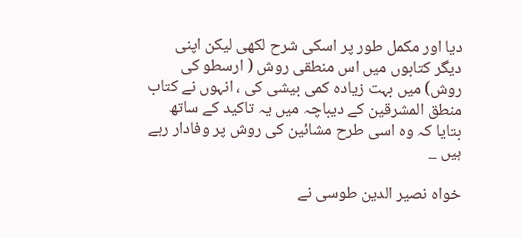ديا اور مكمل طور پر اسكى شرح لكھى ليكن اپنى ديگر كتابوں ميں اس منطقى روش ( ارسطو كى روش) ميں بہت زيادہ كمى بيشى كى ، انہوں نے كتاب منطق المشرقين كے ديباچہ ميں يہ تاكيد كے ساتھ بتايا كہ وہ اسى طرح مشائين كى روش پر وفادار رہے ہيں _

خواہ نصير الدين طوسى نے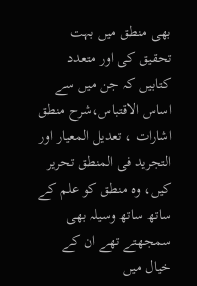بھى منطق ميں بہت تحقيق كى اور متعدد كتابيں كہ جن ميں سے اساس الاقتباس،شرح منطق اشارات ، تعديل المعيار اور التجريد فى المنطق تحرير كيں، وہ منطق كو علم كے ساتھ ساتھ وسيلہ بھى سمجھتے تھے ان كے خيال ميں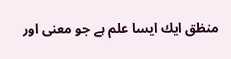منظق ايك ايسا علم ہے جو معنى اور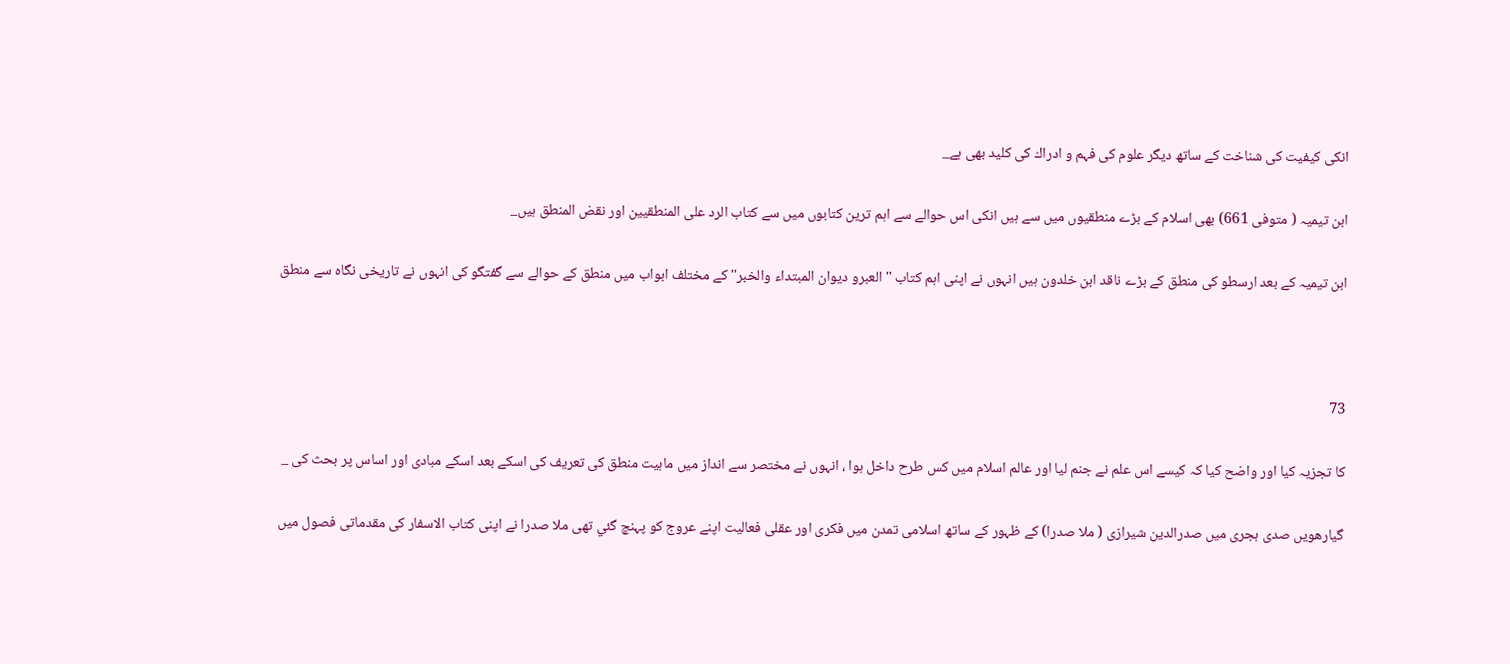انكى كيفيت كى شناخت كے ساتھ ديگر علوم كى فہم و ادراك كى كليد بھى ہے_

ابن تيميہ ( متوفى 661) بھى اسلام كے بڑے منطقيوں ميں سے ہيں انكى اس حوالے سے اہم ترين كتابوں ميں سے كتاب الرد على المنطقيين اور نقض المنطق ہيں_

ابن تيميہ كے بعد ارسطو كى منطق كے بڑے ناقد ابن خلدون ہيں انہوں نے اپنى اہم كتاب '' العبرو ديوان المبتداء والخبر'' كے مختلف ابواب ميں منطق كے حوالے سے گفتگو كى انہوں نے تاريخى نگاہ سے منطق



73

كا تجزيہ كيا اور واضح كيا كہ كيسے اس علم نے جنم ليا اور عالم اسلام ميں كس طرح داخل ہوا ، انہوں نے مختصر سے انداز ميں ماہيت منطق كى تعريف كى اسكے بعد اسكے مبادى اور اساس پر بحث كى _

گيارھويں صدى ہجرى ميں صدرالدين شيرازى ( ملا صدرا) كے ظہور كے ساتھ اسلامى تمدن ميں فكرى اور عقلى فعاليت اپنے عروج كو پہنچ گئي تھى ملا صدرا نے اپنى كتاب الاسفار كى مقدماتى فصول ميں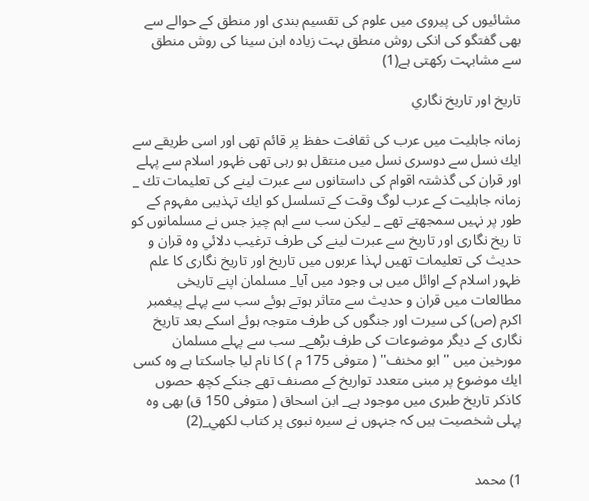مشائيوں كى پيروى ميں علوم كى تقسيم بندى اور منطق كے حوالے سے بھى گفتگو كى انكى روش منطق بہت زيادہ ابن سينا كى روش منطق سے مشابہت ركھتى ہے(1)

تاريخ اور تاريخ نگاري

زمانہ جاہليت ميں عرب كى ثقافت حفظ پر قائم تھى اور اسى طريقے سے ايك نسل سے دوسرى نسل ميں منتقل ہو رہى تھى ظہور اسلام سے پہلے اور قران كى گذشتہ اقوام كى داستانوں سے عبرت لينے كى تعليمات تك _ زمانہ جاہليت كے عرب لوگ وقت كے تسلسل كو ايك تہذيبى مفہوم كے طور پر نہيں سمجھتے تھے _ ليكن سب سے اہم چيز جس نے مسلمانوں كو تا ريخ نگارى اور تاريخ سے عبرت لينے كى طرف ترغيب دلائي وہ قران و حديث كى تعليمات تھيں لہذا عربوں ميں تاريخ اور تاريخ نگارى كا علم ظہور اسلام كے اوائل ميں ہى وجود ميں آيا_ مسلمان اپنے تاريخى مطالعات ميں قران و حديث سے متاثر ہوتے ہوئے سب سے پہلے پيغمبر اكرم (ص) كى سيرت اور جنگوں كى طرف متوجہ ہوئے اسكے بعد تاريخ نگارى كے ديگر موضوعات كى طرف بڑھے_ سب سے پہلے مسلمان مورخين ميں '' ابو مخنف'' ( متوفى 175 م ) كا نام ليا جاسكتا ہے وہ كسى ايك موضوع پر مبنى متعدد تواريخ كے مصنف تھے جنكے كچھ حصوں كاذكر تاريخ طبرى ميں موجود ہے_ ابن اسحاق ( متوفى 150 ق) بھى وہ پہلى شخصيت ہيں كہ جنہوں نے سيرہ نبوى پر كتاب لكھي_(2)


1) محمد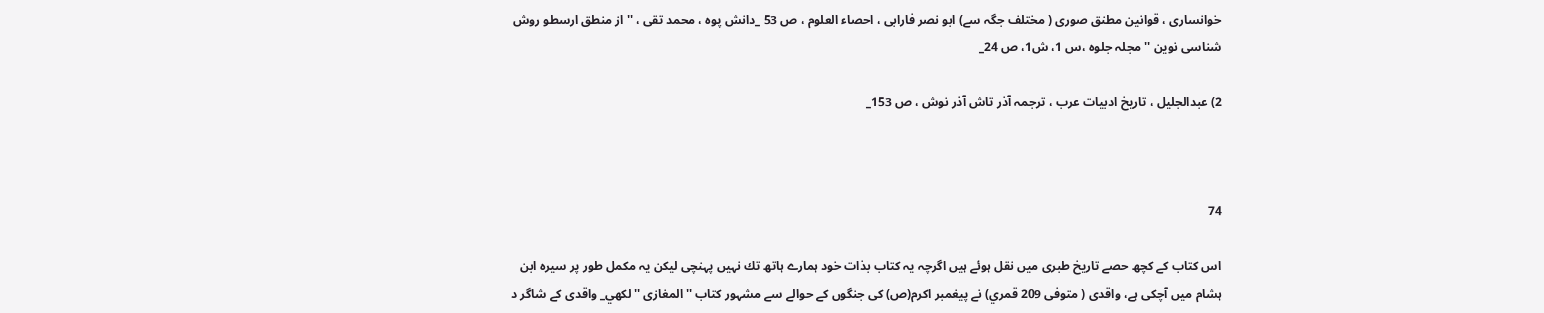خوانسارى ، قوانين مطنق صورى ( مختلف جگہ سے) ابو نصر فارابى ، احصاء العلوم ، ص 53 _دانش پوہ ، محمد تقى ، '' از منطق ارسطو روش شناسى نوين '' مجلہ جلوہ ،س 1، ش1، ص 24_

2) عبدالجليل ، تاريخ ادبيات عرب ، ترجمہ آذر تاش آذر نوش ، ص 153_



74

اس كتاب كے كچھ حصے تاريخ طبرى ميں نقل ہوئے ہيں اگرچہ يہ كتاب بذات خود ہمارے ہاتھ تك نہيں پہنچى ليكن يہ مكمل طور پر سيرہ ابن ہشام ميں آچكى ہے، واقدى ( متوفى 209 قمري) نے پيغمبر اكرم(ص) كى جنگوں كے حوالے سے مشہور كتاب '' المغازى '' لكھي_ واقدى كے شاگر د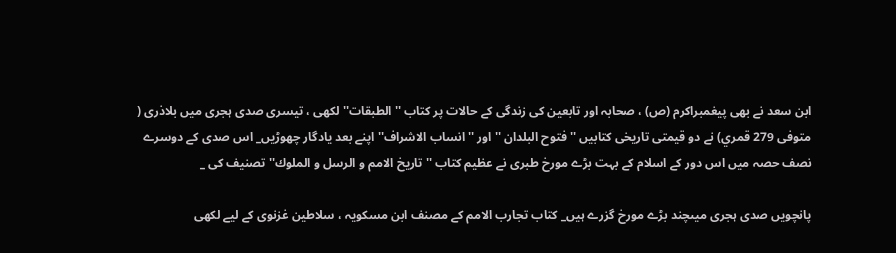ابن سعد نے بھى پيغمبراكرم (ص) ، صحابہ اور تابعين كى زندگى كے حالات پر كتاب '' الطبقات'' لكھى ، تيسرى صدى ہجرى ميں بلاذرى ( متوفى 279 قمري) نے دو قيمتى تاريخى كتابيں '' فتوح البلدان '' اور '' انساب الاشراف'' اپنے بعد يادگار چھوڑيں_ اس صدى كے دوسرے نصف حصہ ميں اس دور كے اسلام كے بہت بڑے مورخ طبرى نے عظيم كتاب '' تاريخ الامم و الرسل و الملوك'' تصنيف كى _

پانچويں صدى ہجرى ميںچند بڑے مورخ گزرے ہيں_ كتاب تجارب الامم كے مصنف ابن مسكويہ ، سلاطين غزنوى كے ليے لكھى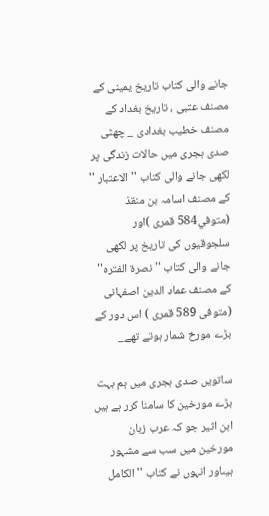جانے والى كتاب تاريخ يمينى كے مصنف عتبى ، تاريخ بغداد كے مصنف خطيب بغدادى _ چھٹى صدى ہجرى ميں حالات زندگى پر لكھى جانے والى كتاب '' الاعتبار '' كے مصنف اسامہ بن منقذ (متوفي584 قمرى )اور سلجوقيوں كى تاريخ پر لكھى جانے والى كتاب '' نصرة الفترہ'' كے مصنف عماد الدين اصفہانى (متوفى 589 قمرى ) اس دور كے بڑے مورخ شمار ہوتے تھے_

ساتويں صدى ہجرى ميں ہم بہت بڑے مورخين كا سامنا كرر ہے ہيں ابن اثير جو كہ عرب زبان مورخين ميں سب سے مشہور ہيںاور انہوں نے كتاب '' الكامل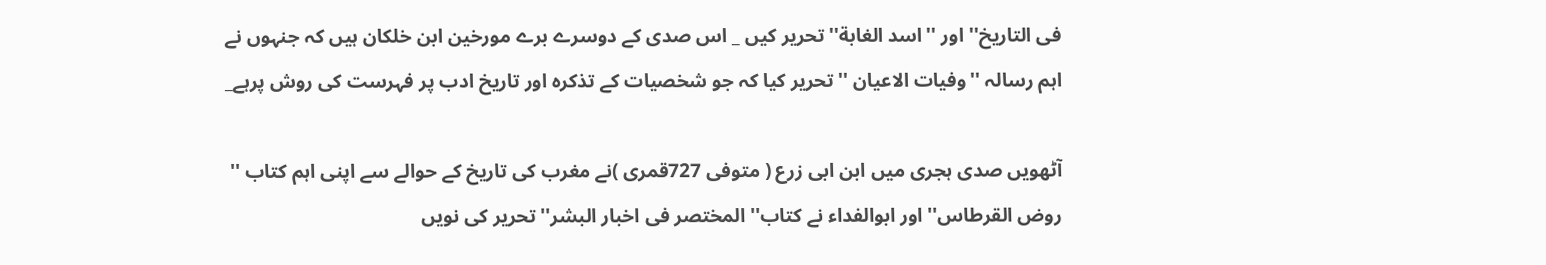فى التاريخ'' اور ''اسد الغابة'' تحرير كيں _ اس صدى كے دوسرے برے مورخين ابن خلكان ہيں كہ جنہوں نے اہم رسالہ ''وفيات الاعيان ''تحرير كيا كہ جو شخصيات كے تذكرہ اور تاريخ ادب پر فہرست كى روش پرہے_

آٹھويں صدى ہجرى ميں ابن ابى زرع ( متوفى 727قمرى )نے مغرب كى تاريخ كے حوالے سے اپنى اہم كتاب '' روض القرطاس'' اور ابوالفداء نے كتاب'' المختصر فى اخبار البشر'' تحرير كى نويں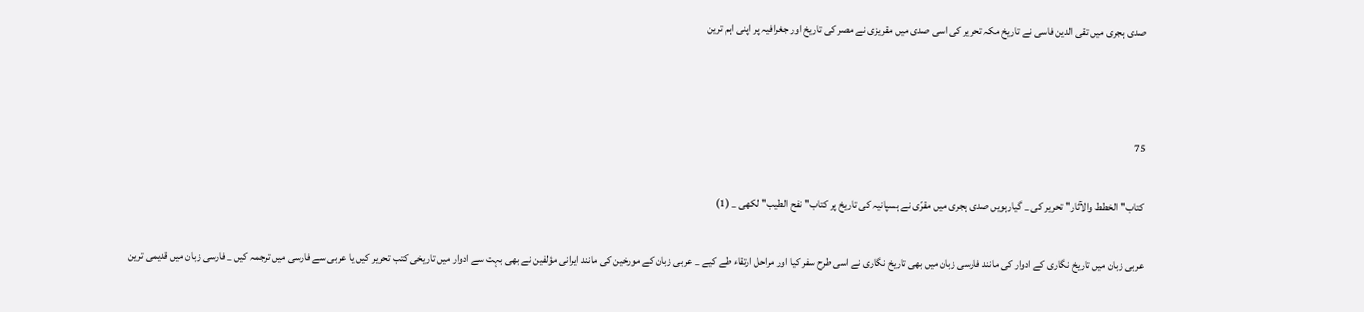صدى ہجرى ميں تقى الدين فاسى نے تاريخ مكہ تحرير كى اسى صدى ميں مقريزى نے مصر كى تاريخ اور جغرافيہ پر اپنى اہم ترين



75

كتاب'' الخطط والآثار'' تحرير كى _ گيارہويں صدى ہجرى ميں مقرّى نے ہسپانيہ كى تاريخ پر كتاب'' نفح الطيب'' لكھى _ (1)

عربى زبان ميں تاريخ نگارى كے ادوار كى مانند فارسى زبان ميں بھى تاريخ نگارى نے اسى طرح سفر كيا اور مراحل ارتقاء طے كيے _ عربى زبان كے مورخين كى مانند ايرانى مؤلفين نے بھى بہت سے ادوار ميں تاريخى كتب تحرير كيں يا عربى سے فارسى ميں ترجمہ كيں _ فارسى زبان ميں قديمى ترين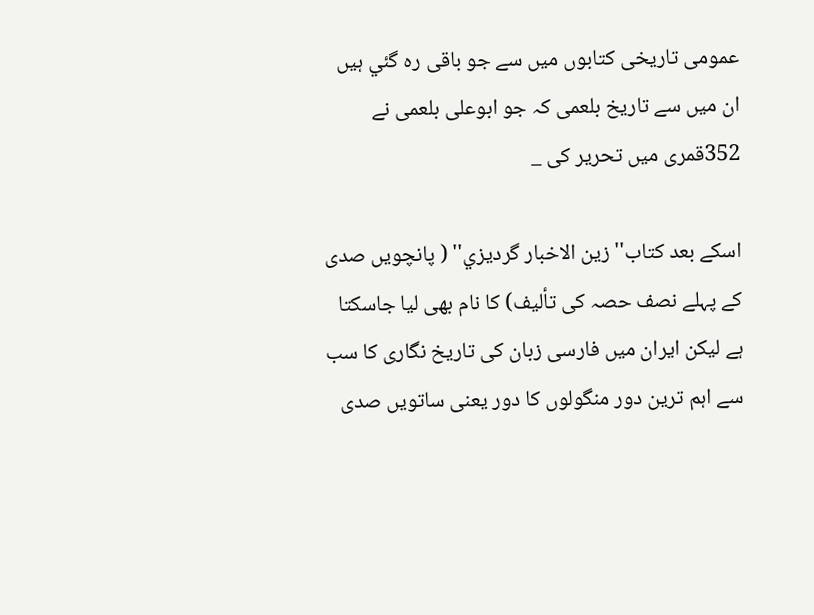عمومى تاريخى كتابوں ميں سے جو باقى رہ گئي ہيں ان ميں سے تاريخ بلعمى كہ جو ابوعلى بلعمى نے 352قمرى ميں تحرير كى _

اسكے بعد كتاب'' زين الاخبار گرديزي'' ( پانچويں صدى كے پہلے نصف حصہ كى تأليف) كا نام بھى ليا جاسكتا ہے ليكن ايران ميں فارسى زبان كى تاريخ نگارى كا سب سے اہم ترين دور منگولوں كا دور يعنى ساتويں صدى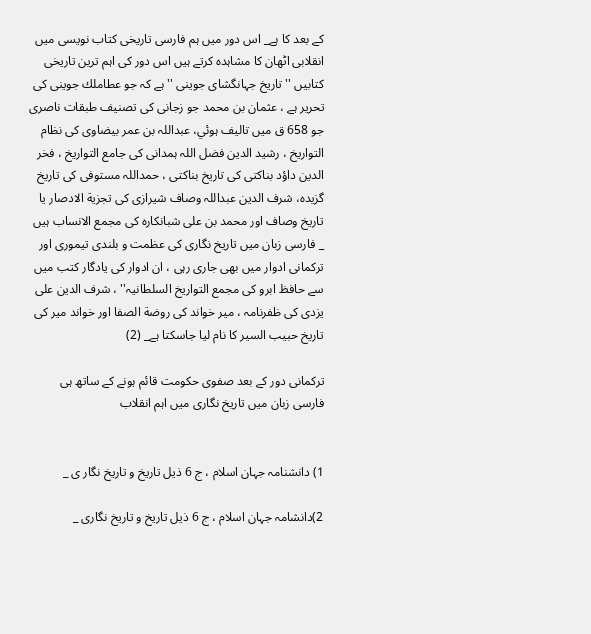كے بعد كا ہے_ اس دور ميں ہم فارسى تاريخى كتاب نويسى ميں انقلابى اٹھان كا مشاہدہ كرتے ہيں اس دور كى اہم ترين تاريخى كتابيں '' تاريخ جہانگشاى جوينى '' ہے كہ جو عطاملك جوينى كى تحرير ہے ، عثمان بن محمد جو زجانى كى تصنيف طبقات ناصرى جو 658 ق ميں تاليف ہوئي، عبداللہ بن عمر بيضاوى كى نظام التواريخ ، رشيد الدين فضل اللہ ہمدانى كى جامع التواريخ ، فخر الدين داؤد بناكتى كى تاريخ بناكتى ، حمداللہ مستوفى كى تاريخ گزيدہ، شرف الدين عبداللہ وصاف شيرازى كى تجزية الادصار يا تاريخ وصاف اور محمد بن على شبانكارہ كى مجمع الانساب ہيں _ فارسى زبان ميں تاريخ نگارى كى عظمت و بلندى تيمورى اور تركمانى ادوار ميں بھى جارى رہى ، ان ادوار كى يادگار كتب ميں سے حافظ ابرو كى مجمع التواريخ السلطانيہ'' ، شرف الدين على يزدى كى ظفرنامہ ، مير خواند كى روضة الصفا اور خواند مير كى تاريخ حبيب السير كا نام ليا جاسكتا ہے_ (2)

تركمانى دور كے بعد صفوى حكومت قائم ہونے كے ساتھ ہى فارسى زبان ميں تاريخ نگارى ميں اہم انقلاب


1) دانشنامہ جہان اسلام ، ج 6 ذيل تاريخ و تاريخ نگار ى _

2)دانشامہ جہان اسلام ، ج 6 ذيل تاريخ و تاريخ نگارى _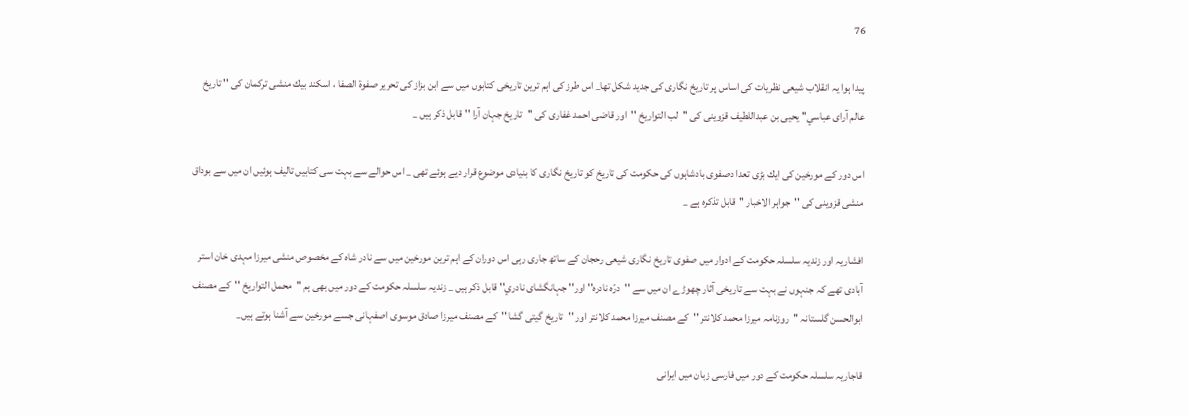76

پيدا ہوا يہ انقلاب شيعى نظريات كى اساس پر تاريخ نگارى كى جديد شكل تھا_ اس طرز كى اہم ترين تاريخى كتابوں ميں سے ابن بزاز كى تحرير صفوة الصفا ، اسكند بيك منشى تركمان كى '' تاريخ عالم آراى عباسي'' يحيى بن عبداللطيف قزوينى كى ''لب التواريخ ''اور قاضى احمد غفارى كى ''تاريخ جہان آرا ''قابل ذكر ہيں _

اس دور كے مورخين كى ايك بڑى تعدا دصفوى بادشاہوں كى حكومت كى تاريخ كو تاريخ نگارى كا بنيادى موضوع قرار ديے ہوئے تھى _ اس حوالے سے بہت سى كتابيں تاليف ہوئيں ان ميں سے بوداق منشى قزوينى كى ''جواہر الاخبار ''قابل تذكرہ ہے _

افشاريہ اور زنديہ سلسلہ حكومت كے ادوار ميں صفوى تاريخ نگارى شيعى رحجان كے ساتھ جارى رہى اس دوران كے اہم ترين مورخين ميں سے نادر شاہ كے مخصوص منشى ميرزا مہدى خان استر آبادى تھے كہ جنہوں نے بہت سے تاريخى آثار چھوڑے ان ميں سے ''درّہ نادرہ'' اور'' جہانگشاى نادري'' قابل ذكر ہيں _ زنديہ سلسلہ حكومت كے دور ميں بھى ہم ''محمل التواريخ ''كے مصنف ابوالحسن گلستانہ ''روزنامہ ميرزا محمد كلانتر ''كے مصنف ميرزا محمد كلانتر اور ''تاريخ گيتى گشا ''كے مصنف ميرزا صادق موسوى اصفہانى جسے مورخين سے آشنا ہوتے ہيں_

قاجاريہ سلسلہ حكومت كے دور ميں فارسى زبان ميں ايرانى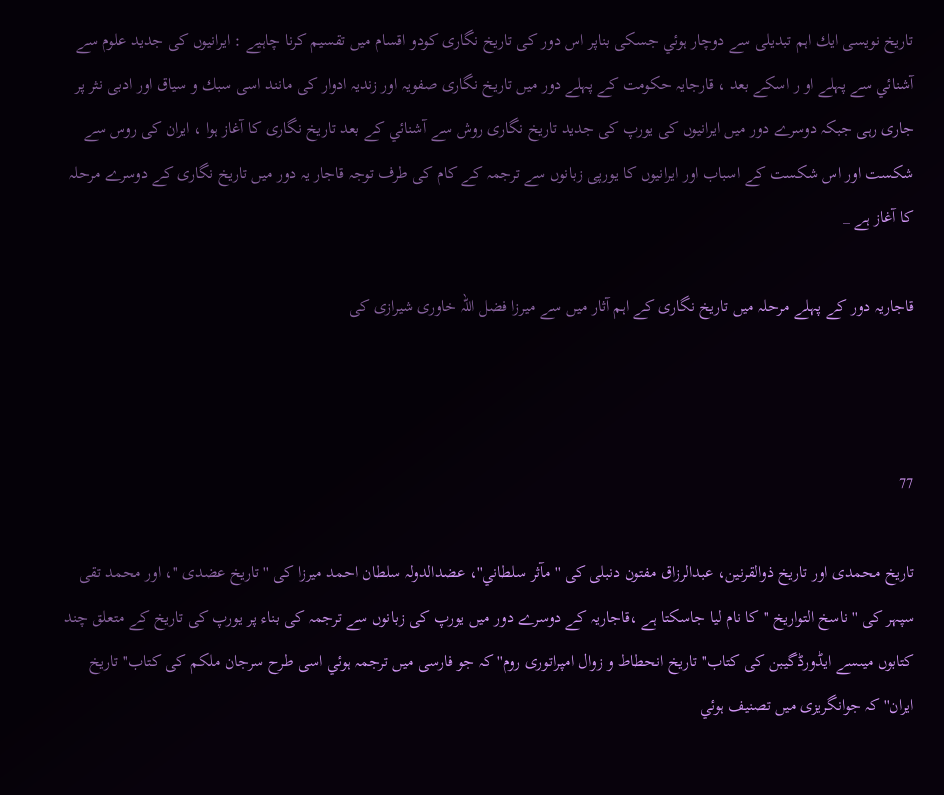تاريخ نويسى ايك اہم تبديلى سے دوچار ہوئي جسكى بناپر اس دور كى تاريخ نگارى كودو اقسام ميں تقسيم كرنا چاہيے : ايرانيوں كى جديد علوم سے آشنائي سے پہلے او ر اسكے بعد ، قارجايہ حكومت كے پہلے دور ميں تاريخ نگارى صفويہ اور زنديہ ادوار كى مانند اسى سبك و سياق اور ادبى نثر پر جارى رہى جبكہ دوسرے دور ميں ايرانيوں كى يورپ كى جديد تاريخ نگارى روش سے آشنائي كے بعد تاريخ نگارى كا آغاز ہوا ، ايران كى روس سے شكست اور اس شكست كے اسباب اور ايرانيوں كا يورپى زبانوں سے ترجمہ كے كام كى طرف توجہ قاجار يہ دور ميں تاريخ نگارى كے دوسرے مرحلہ كا آغاز ہے _

قاجاريہ دور كے پہلے مرحلہ ميں تاريخ نگارى كے اہم آثار ميں سے ميرزا فضل اللہ خاورى شيرازى كى



77

تاريخ محمدى اور تاريخ ذوالقرنين، عبدالرزاق مفتون دنبلى كى ''مآثر سلطاني''، عضدالدولہ سلطان احمد ميرزا كى ''تاريخ عضدى ''، اور محمد تقى سپہر كى ''ناسخ التواريخ ''كا نام ليا جاسكتا ہے ،قاجاريہ كے دوسرے دور ميں يورپ كى زبانوں سے ترجمہ كى بناء پر يورپ كى تاريخ كے متعلق چند كتابوں ميںسے ايڈورڈگيبن كى كتاب'' تاريخ انحطاط و زوال امپراتورى روم'' كہ جو فارسى ميں ترجمہ ہوئي اسى طرح سرجان ملكم كى كتاب'' تاريخ ايران'' كہ جوانگريزى ميں تصنيف ہوئي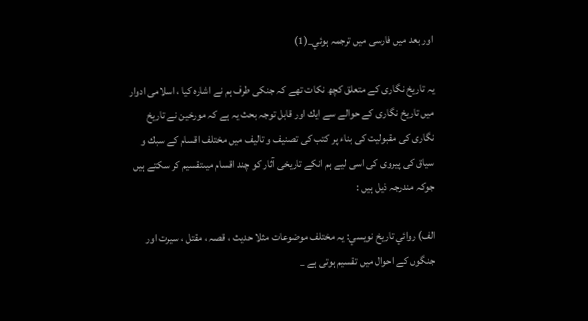اور بعد ميں فارسى ميں ترجمہ ہوئي_(1)

يہ تاريخ نگارى كے متعلق كچھ نكات تھے كہ جنكى طرف ہم نے اشارہ كيا ، اسلامى ادوار ميں تاريخ نگارى كے حوالے سے ايك اور قابل توجہ بحث يہ ہے كہ مورخين نے تاريخ نگارى كى مقبوليت كى بناء پر كتب كى تصنيف و تاليف ميں مختلف اقسام كے سبك و سياق كى پيروى كى اسى ليے ہم انكے تاريخى آثار كو چند اقسام ميںتقسيم كر سكتے ہيں جوكہ مندرجہ ذيل ہيں :

الف) روائي تاريخ نويسي: يہ مختلف موضوعات مثلا حديث ، قصہ ، مقتل ، سيرت اور جنگوں كے احوال ميں تقسيم ہوتى ہے _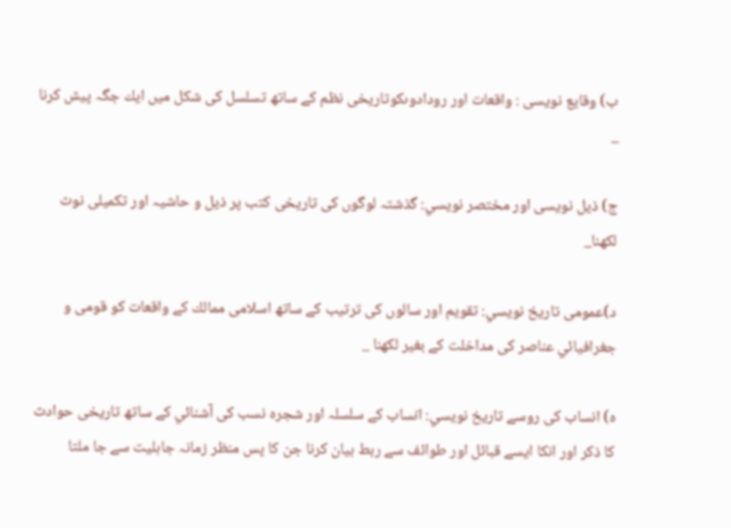ب) وقايع نويسى : واقعات اور رودادوںكوتاريخى نظم كے ساتھ تسلسل كى شكل ميں ايك جگہ پيش كرنا _

ج) ذيل نويسى اور مختصر نويسي: گذشتہ لوگوں كى تاريخى كتب پر ذيل و حاشيہ اور تكميلى نوٹ لكھنا_

د)عمومى تاريخ نويسي: تقويم اور سالوں كى ترتيب كے ساتھ اسلامى ممالك كے واقعات كو قومى و جغرافيائي عناصر كى مداخلت كے بغير لكھنا _

ہ) انساب كى روسے تاريخ نويسي: انساب كے سلسلہ اور شجرہ نسب كى آشنائي كے ساتھ تاريخى حوادث كا ذكر اور انكا ايسے قبائل اور طوائف سے ربط بيان كرنا جن كا پس منظر زمانہ جاہليت سے جا ملتا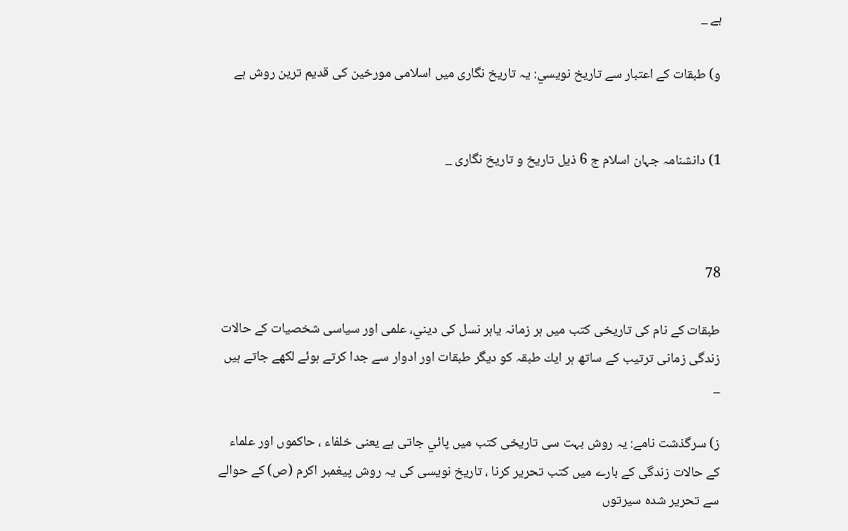ہے _

و) طبقات كے اعتبار سے تاريخ نويسي: يہ تاريخ نگارى ميں اسلامى مورخين كى قديم ترين روش ہے


1) دانشنامہ جہان اسلام ج 6 ذيل تاريخ و تاريخ نگارى _



78

طبقات كے نام كى تاريخى كتب ميں ہر زمانہ ياہر نسل كى ديني، علمى اور سياسى شخصيات كے حالات زندگى زمانى ترتيب كے ساتھ ہر ايك طبقہ كو ديگر طبقات اور ادوار سے جدا كرتے ہوئے لكھے جاتے ہيں _

ز) سرگذشت نامے: يہ روش بہت سى تاريخى كتب ميں پائي جاتى ہے يعنى خلفاء ، حاكموں اور علماء كے حالات زندگى كے بارے ميں كتب تحرير كرنا ، تاريخ نويسى كى يہ روش پيغمبر اكرم (ص) كے حوالے سے تحرير شدہ سيرتوں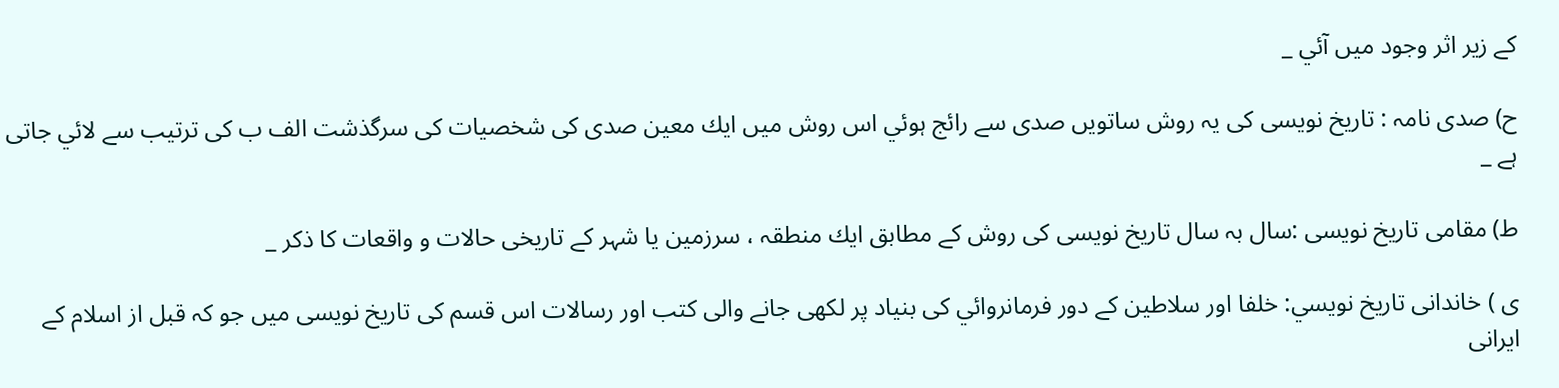كے زير اثر وجود ميں آئي _

ح) صدى نامہ : تاريخ نويسى كى يہ روش ساتويں صدى سے رائج ہوئي اس روش ميں ايك معين صدى كى شخصيات كى سرگذشت الف ب كى ترتيب سے لائي جاتى ہے _

ط) مقامى تاريخ نويسى :سال بہ سال تاريخ نويسى كى روش كے مطابق ايك منطقہ ، سرزمين يا شہر كے تاريخى حالات و واقعات كا ذكر _

ى ) خاندانى تاريخ نويسي: خلفا اور سلاطين كے دور فرمانروائي كى بنياد پر لكھى جانے والى كتب اور رسالات اس قسم كى تاريخ نويسى ميں جو كہ قبل از اسلام كے ايرانى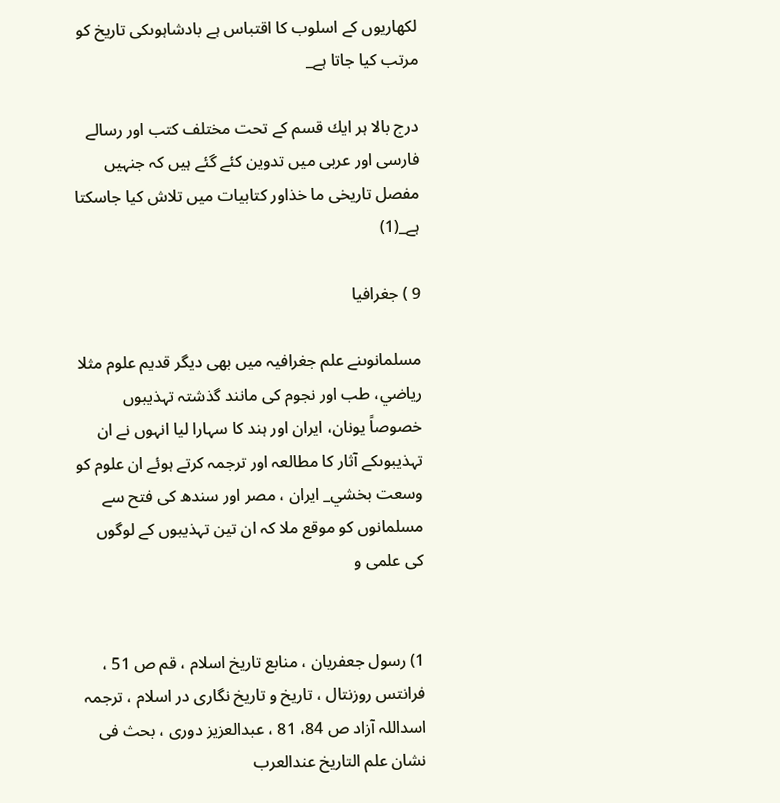لكھاريوں كے اسلوب كا اقتباس ہے بادشاہوںكى تاريخ كو مرتب كيا جاتا ہے_

درج بالا ہر ايك قسم كے تحت مختلف كتب اور رسالے فارسى اور عربى ميں تدوين كئے گئے ہيں كہ جنہيں مفصل تاريخى ما خذاور كتابيات ميں تلاش كيا جاسكتا ہے_(1)

9 ) جغرافيا

مسلمانوںنے علم جغرافيہ ميں بھى ديگر قديم علوم مثلا رياضي، طب اور نجوم كى مانند گذشتہ تہذيبوں خصوصاً يونان، ايران اور ہند كا سہارا ليا انہوں نے ان تہذيبوںكے آثار كا مطالعہ اور ترجمہ كرتے ہوئے ان علوم كو وسعت بخشي_ ايران ، مصر اور سندھ كى فتح سے مسلمانوں كو موقع ملا كہ ان تين تہذيبوں كے لوگوں كى علمى و


1) رسول جعفريان ، منابع تاريخ اسلام ، قم ص 51 ، فرانتس روزنتال ، تاريخ و تاريخ نگارى در اسلام ، ترجمہ اسداللہ آزاد ص 84، 81 ، عبدالعزيز دورى ، بحث فى نشان علم التاريخ عندالعرب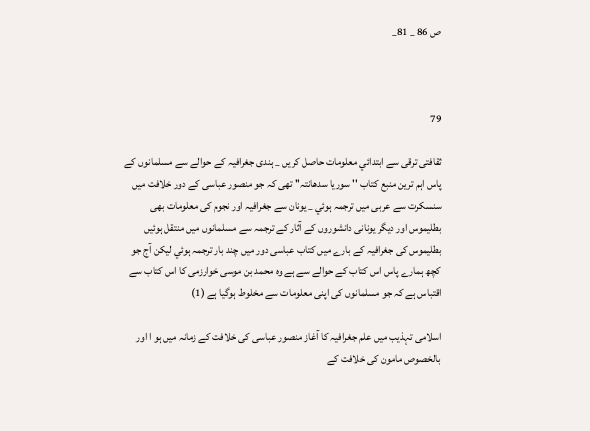ص 86 _ 81_



79

ثقافتى ترقى سے ابتدائي معلومات حاصل كريں _ ہندى جغرافيہ كے حوالے سے مسلمانوں كے پاس اہم ترين منبع كتاب '' سوريا سدھانتہ'' تھى كہ جو منصور عباسى كے دور خلافت ميں سنسكرت سے عربى ميں ترجمہ ہوئي _ يونان سے جغرافيہ اور نجوم كى معلومات بھى بطليموس اور ديگر يونانى دانشوروں كے آثار كے ترجمہ سے مسلمانوں ميں منتقل ہوئيں بطليموس كى جغرافيہ كے بارے ميں كتاب عباسى دور ميں چند بار ترجمہ ہوئي ليكن آج جو كچھ ہمارے پاس اس كتاب كے حوالے سے ہے وہ محمد بن موسى خوارزمى كا اس كتاب سے اقتباس ہے كہ جو مسلمانوں كى اپنى معلومات سے مخلوط ہوگيا ہے (1)

اسلامى تہذيب ميں علم جغرافيہ كا آغاز منصور عباسى كى خلافت كے زمانہ ميں ہو ا اور بالخصوص مامون كى خلافت كے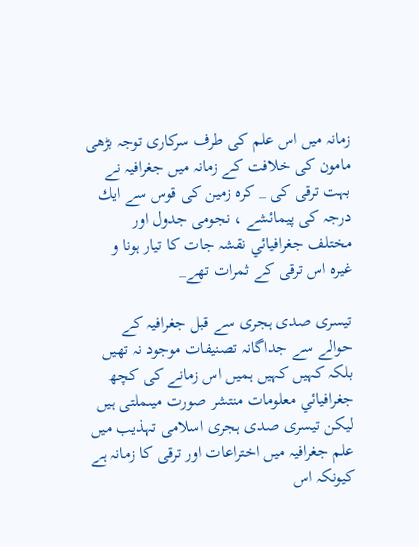زمانہ ميں اس علم كى طرف سركارى توجہ بڑھى مامون كى خلافت كے زمانہ ميں جغرافيہ نے بہت ترقى كى _ كرہ زمين كى قوس سے ايك درجہ كى پيمائشے ، نجومى جدول اور مختلف جغرافيائي نقشہ جات كا تيار ہونا و غيرہ اس ترقى كے ثمرات تھے_

تيسرى صدى ہجرى سے قبل جغرافيہ كے حوالے سے جداگانہ تصنيفات موجود نہ تھيں بلكہ كہيں كہيں ہميں اس زمانے كى كچھ جغرافيائي معلومات منتشر صورت ميںملتى ہيں ليكن تيسرى صدى ہجرى اسلامى تہذيب ميں علم جغرافيہ ميں اختراعات اور ترقى كا زمانہ ہے كيونكہ اس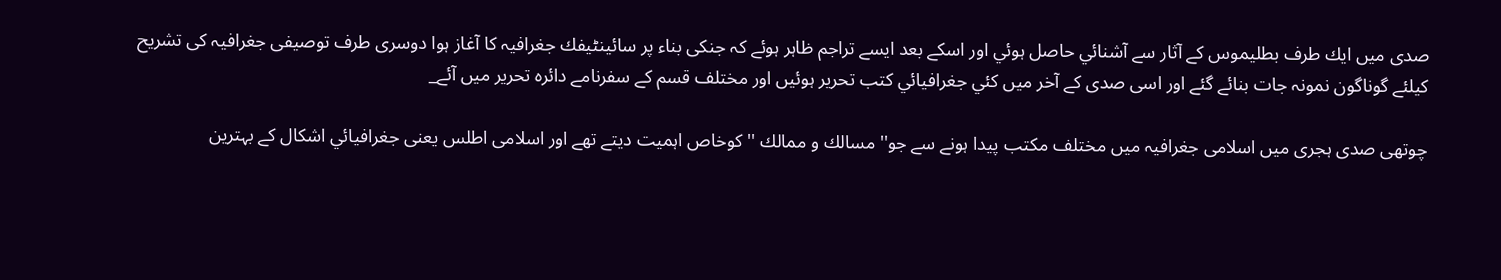صدى ميں ايك طرف بطليموس كے آثار سے آشنائي حاصل ہوئي اور اسكے بعد ايسے تراجم ظاہر ہوئے كہ جنكى بناء پر سائينٹيفك جغرافيہ كا آغاز ہوا دوسرى طرف توصيفى جغرافيہ كى تشريح كيلئے گوناگون نمونہ جات بنائے گئے اور اسى صدى كے آخر ميں كئي جغرافيائي كتب تحرير ہوئيں اور مختلف قسم كے سفرنامے دائرہ تحرير ميں آئے_

چوتھى صدى ہجرى ميں اسلامى جغرافيہ ميں مختلف مكتب پيدا ہونے سے جو'' مسالك و ممالك '' كوخاص اہميت ديتے تھے اور اسلامى اطلس يعنى جغرافيائي اشكال كے بہترين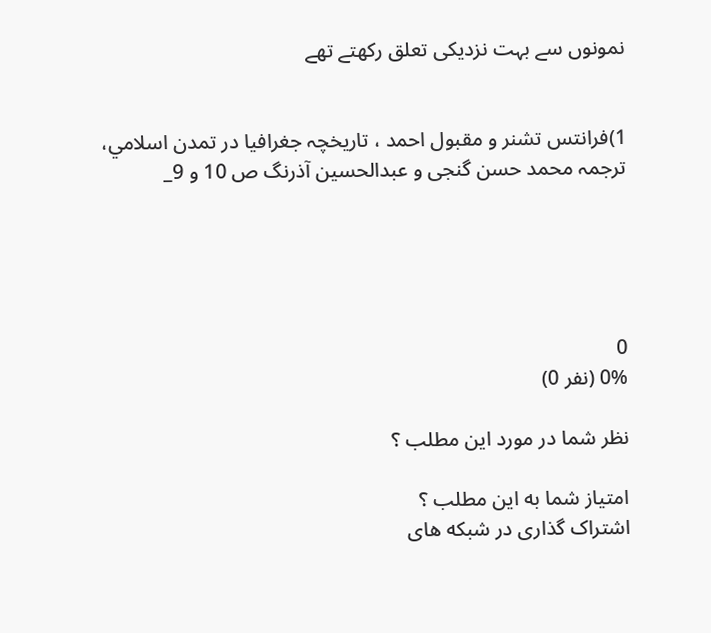نمونوں سے بہت نزديكى تعلق ركھتے تھے


1)فرانتس تشنر و مقبول احمد ، تاريخچہ جغرافيا در تمدن اسلامي، ترجمہ محمد حسن گنجى و عبدالحسين آذرنگ ص 10 و 9_





0
0% (نفر 0)

نظر شما در مورد این مطلب ؟

امتیاز شما به این مطلب ؟
اشتراک گذاری در شبکه های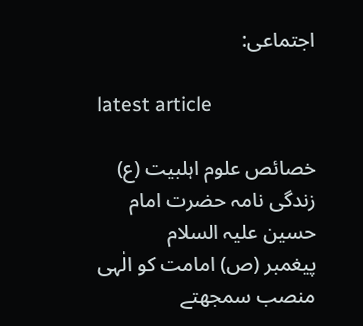اجتماعی:

latest article

خصائص علوم اہلبیت (ع)
زندگی نامہ حضرت امام حسین علیہ السلام
پیغمبر (ص) امامت کو الٰہی منصب سمجھتے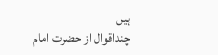ہیں
چنداقوال از حضرت امام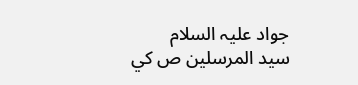جواد علیہ السلام
سيد المرسلين ص کي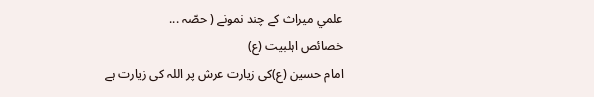علمي ميراث کے چند نمونے ( حصّہ ...
خصائص اہلبیت (ع)
امام حسین (ع)کی زیارت عرش پر اللہ کی زیارت ہے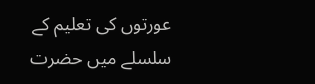عورتوں کی تعلیم کے سلسلے میں حضرت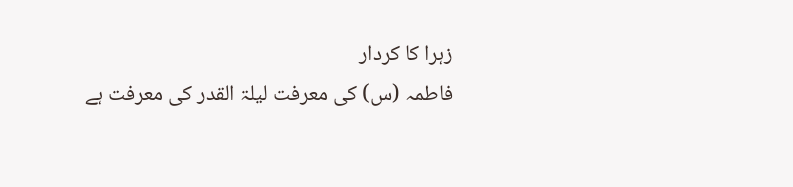زہرا کا کردار
فاطمہ (س) کی معرفت لیلۃ القدر کی معرفت ہے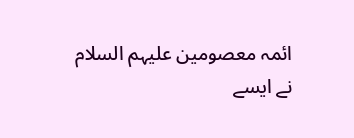ائمہ معصومین علیہم السلام نے ایسے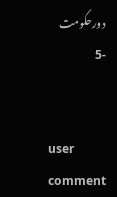دورحکومت -5


user comment